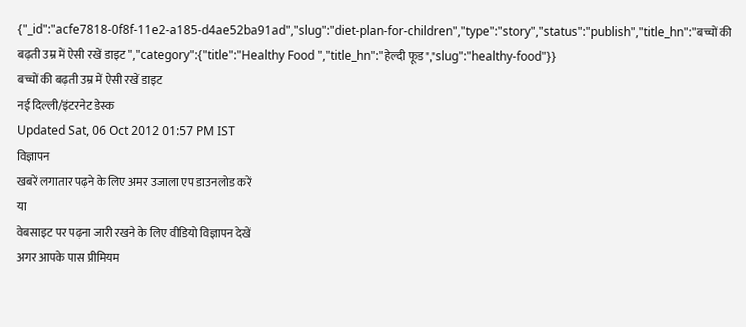{"_id":"acfe7818-0f8f-11e2-a185-d4ae52ba91ad","slug":"diet-plan-for-children","type":"story","status":"publish","title_hn":"बच्चों की बढ़ती उम्र में ऐसी रखें डाइट ","category":{"title":"Healthy Food ","title_hn":"हेल्दी फूड","slug":"healthy-food"}}
बच्चों की बढ़ती उम्र में ऐसी रखें डाइट
नई दिल्ली/इंटरनेट डेस्क
Updated Sat, 06 Oct 2012 01:57 PM IST
विज्ञापन
खबरें लगातार पढ़ने के लिए अमर उजाला एप डाउनलोड करें
या
वेबसाइट पर पढ़ना जारी रखने के लिए वीडियो विज्ञापन देखें
अगर आपके पास प्रीमियम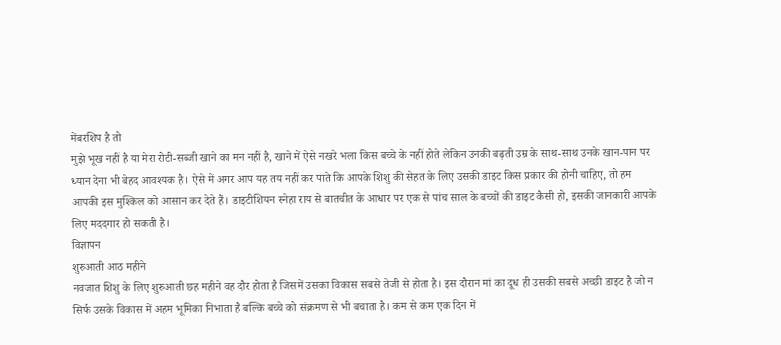मेंबरशिप है तो
मुझे भूख नहीं है या मेरा रोटी-सब्जी खाने का मन नहीं है, खाने में ऐसे नखरे भला किस बच्चे के नहीं होते लेकिन उनकी बढ़ती उम्र के साथ-साथ उनके खान-पान पर ध्यान देना भी बेहद आवश्यक है। ऐसे में अगर आप यह तय नहीं कर पाते कि आपके शिशु की सेहत के लिए उसकी डाइट किस प्रकार की होनी चाहिए, तो हम आपकी इस मुश्किल को आसान कर देते हैं। डाइटीशियन स्नेहा राय से बातचीत के आधार पर एक से पांच साल के बच्चों की डाइट कैसी हो, इसकी जानकारी आपके लिए मददगार हो सकती है।
विज्ञापन
शुरुआती आठ महीने
नवजात शिशु के लिए शुरुआती छह महीने वह दौर होता है जिसमें उसका विकास सबसे तेजी से होता है। इस दौरान मां का दूध ही उसकी सबसे अच्छी डाइट है जो न सिर्फ उसके विकास में अहम भूमिका निभाता है बल्कि बच्चे को संक्रमण से भी बचाता है। कम से कम एक दिन में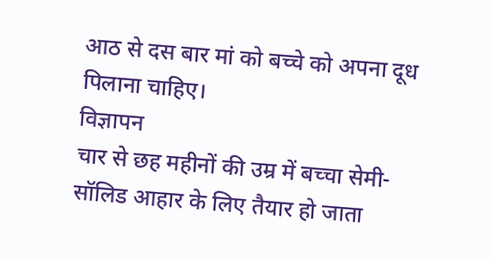आठ से दस बार मां को बच्चे को अपना दूध पिलाना चाहिए।
विज्ञापन
चार से छह महीनों की उम्र में बच्चा सेमी-सॉलिड आहार के लिए तैयार हो जाता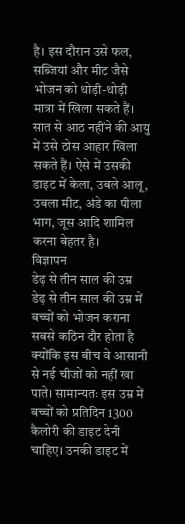है। इस दौरान उसे फल, सब्जियां और मीट जैसे भोजन को थोड़ी-थोड़ी मात्रा में खिला सकते हैं। सात से आठ नहींने की आयु में उसे ठोस आहार खिला सकते हैं। ऐसे में उसकी डाइट में केला, उबले आलू, उबला मीट, अंडे का पीला भाग, जूस आदि शामिल करना बेहतर है।
विज्ञापन
डेढ़ से तीन साल की उम्र
डेढ़ से तीन साल की उम्र में बच्चों को भोजन कराना सबसे कठिन दौर होता है क्योंकि इस बीच वे आसानी से नई चीजों को नहीं खा पाते। सामान्यतः इस उम्र में बच्चों को प्रतिदिन 1300 कैलोरी की डाइट देनी चाहिए। उनकी डाइट में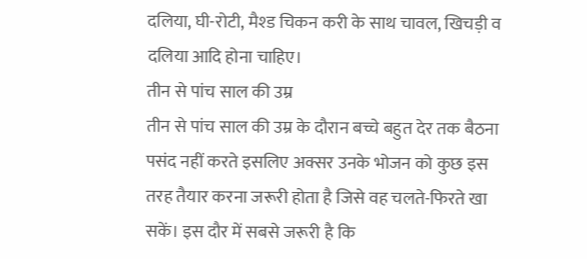दलिया, घी-रोटी, मैश्ड चिकन करी के साथ चावल, खिचड़ी व दलिया आदि होना चाहिए।
तीन से पांच साल की उम्र
तीन से पांच साल की उम्र के दौरान बच्चे बहुत देर तक बैठना पसंद नहीं करते इसलिए अक्सर उनके भोजन को कुछ इस तरह तैयार करना जरूरी होता है जिसे वह चलते-फिरते खा सकें। इस दौर में सबसे जरूरी है कि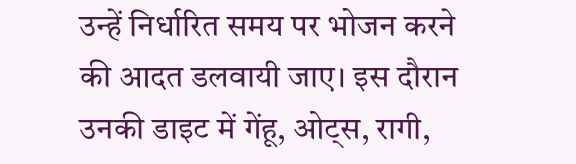उन्हें निर्धारित समय पर भोजन करने की आदत डलवायी जाए। इस दौरान उनकी डाइट में गेंहू, ओट्स, रागी,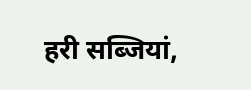हरी सब्जियां,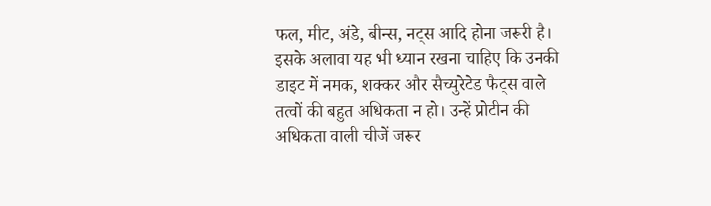फल, मीट, अंडे, बीन्स, नट्स आदि होना जरूरी है। इसके अलावा यह भी ध्यान रखना चाहिए कि उनकी डाइट में नमक, शक्कर और सैच्युरेटेड फैट्स वाले तत्वों की बहुत अधिकता न हो। उन्हें प्रोटीन की अधिकता वाली चीजें जरूर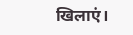खिलाएं।